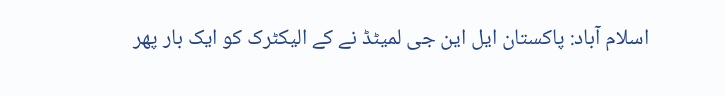اسلام آباد: پاکستان ایل این جی لمیٹڈ نے کے الیکٹرک کو ایک بار پھر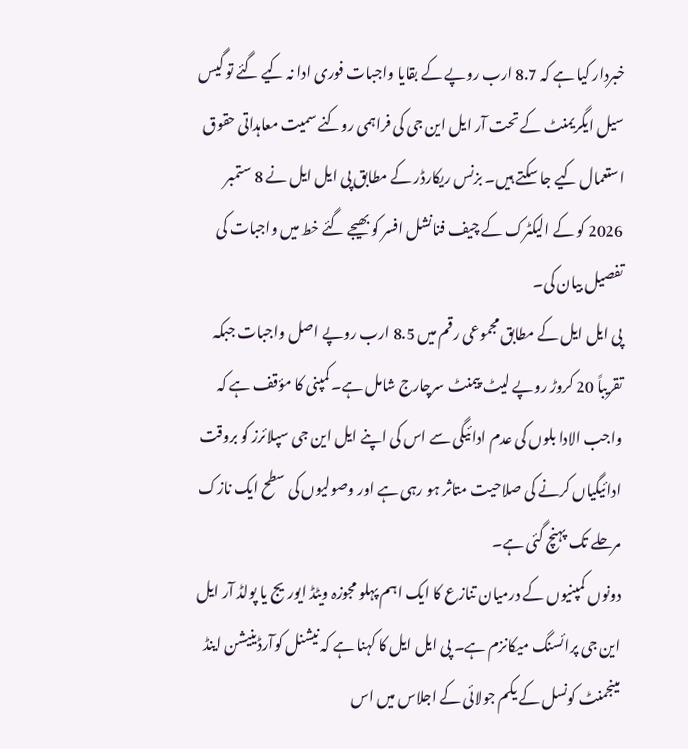خبردار کیا ہے کہ 8.7 ارب روپے کے بقایا واجبات فوری ادا نہ کیے گئے تو گیس سیل ایگریمنٹ کے تحت آر ایل این جی کی فراہمی روکنے سمیت معاہداتی حقوق استعمال کیے جا سکتے ہیں۔ بزنس ریکارڈر کے مطابق پی ایل ایل نے 8 ستمبر 2026 کو کے الیکٹرک کے چیف فنانشل افسر کو بھیجے گئے خط میں واجبات کی تفصیل بیان کی۔
پی ایل ایل کے مطابق مجموعی رقم میں 8.5 ارب روپے اصل واجبات جبکہ تقریباً 20 کروڑ روپے لیٹ پیمنٹ سرچارج شامل ہے۔ کمپنی کا مؤقف ہے کہ واجب الادا بلوں کی عدم ادائیگی سے اس کی اپنے ایل این جی سپلائرز کو بروقت ادائیگیاں کرنے کی صلاحیت متاثر ہو رہی ہے اور وصولیوں کی سطح ایک نازک مرحلے تک پہنچ گئی ہے۔
دونوں کمپنیوں کے درمیان تنازع کا ایک اہم پہلو مجوزہ ویٹڈ ایوریج یا پولڈ آر ایل این جی پرائسنگ میکانزم ہے۔ پی ایل ایل کا کہنا ہے کہ نیشنل کوآرڈینیشن اینڈ مینجمنٹ کونسل کے یکم جولائی کے اجلاس میں اس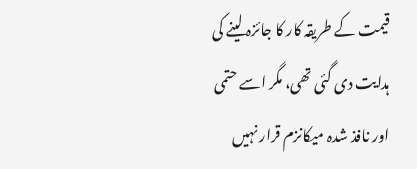قیمت کے طریقہ کار کا جائزہ لینے کی ہدایت دی گئی تھی، مگر اسے حتمی اور نافذ شدہ میکانزم قرار نہیں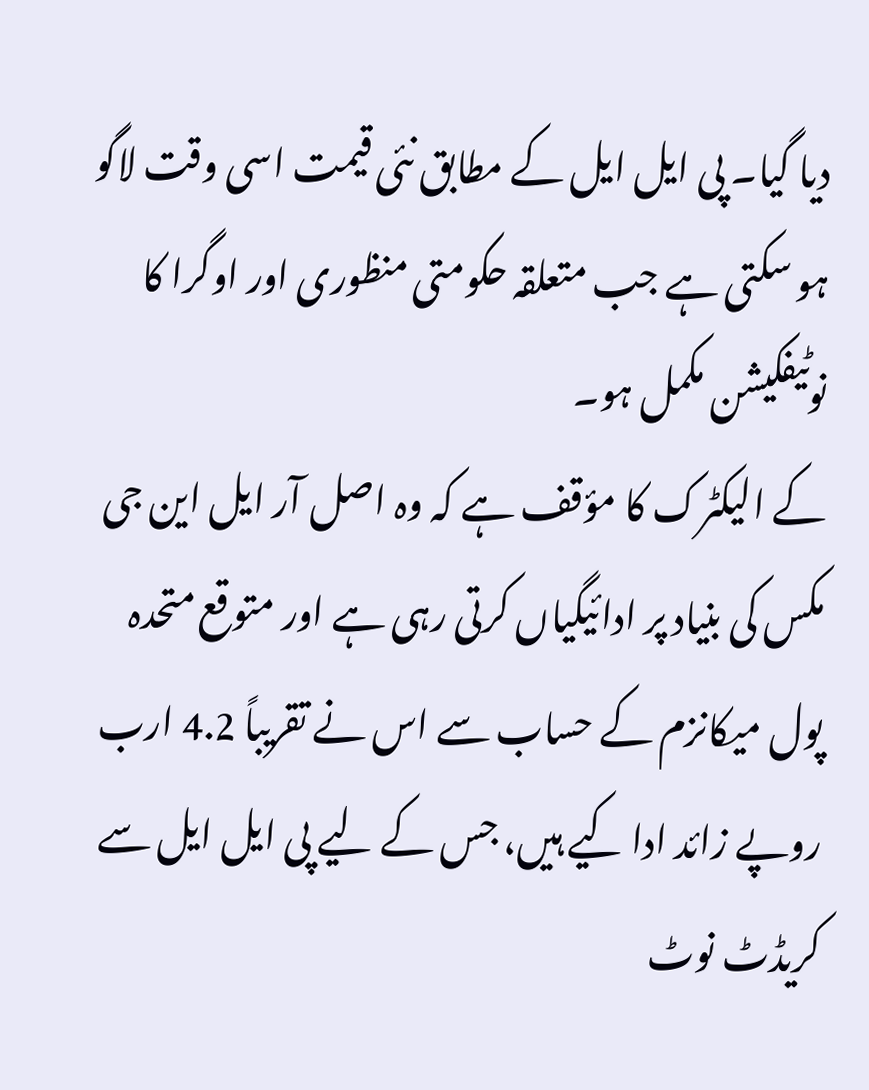دیا گیا۔ پی ایل ایل کے مطابق نئی قیمت اسی وقت لاگو ہو سکتی ہے جب متعلقہ حکومتی منظوری اور اوگرا کا نوٹیفکیشن مکمل ہو۔
کے الیکٹرک کا مؤقف ہے کہ وہ اصل آر ایل این جی مکس کی بنیاد پر ادائیگیاں کرتی رہی ہے اور متوقع متحدہ پول میکانزم کے حساب سے اس نے تقریباً 4.2 ارب روپے زائد ادا کیے ہیں، جس کے لیے پی ایل ایل سے کریڈٹ نوٹ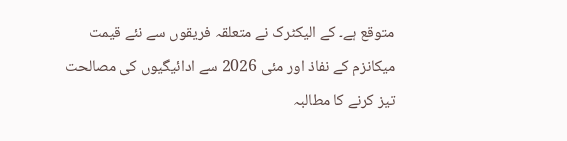متوقع ہے۔ کے الیکٹرک نے متعلقہ فریقوں سے نئے قیمت میکانزم کے نفاذ اور مئی 2026 سے ادائیگیوں کی مصالحت تیز کرنے کا مطالبہ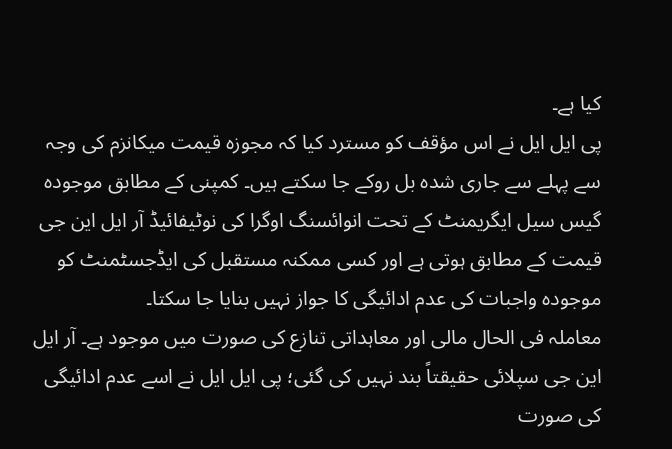کیا ہے۔
پی ایل ایل نے اس مؤقف کو مسترد کیا کہ مجوزہ قیمت میکانزم کی وجہ سے پہلے سے جاری شدہ بل روکے جا سکتے ہیں۔ کمپنی کے مطابق موجودہ گیس سیل ایگریمنٹ کے تحت انوائسنگ اوگرا کی نوٹیفائیڈ آر ایل این جی قیمت کے مطابق ہوتی ہے اور کسی ممکنہ مستقبل کی ایڈجسٹمنٹ کو موجودہ واجبات کی عدم ادائیگی کا جواز نہیں بنایا جا سکتا۔
معاملہ فی الحال مالی اور معاہداتی تنازع کی صورت میں موجود ہے۔ آر ایل این جی سپلائی حقیقتاً بند نہیں کی گئی؛ پی ایل ایل نے اسے عدم ادائیگی کی صورت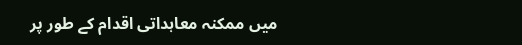میں ممکنہ معاہداتی اقدام کے طور پر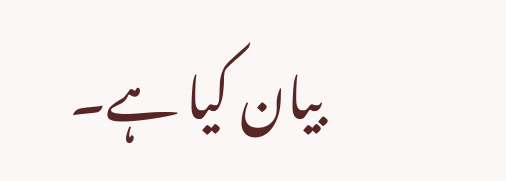بیان کیا ہے۔